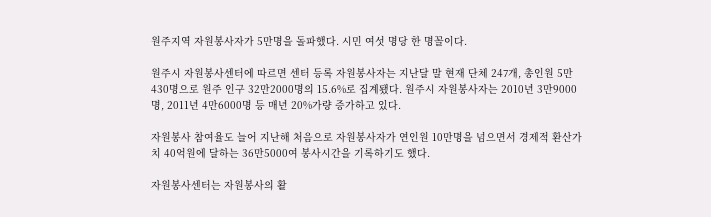원주지역 자원봉사자가 5만명을 돌파했다. 시민 여섯 명당 한 명꼴이다.

원주시 자원봉사센터에 따르면 센터 등록 자원봉사자는 지난달 말 현재 단체 247개, 총인원 5만430명으로 원주 인구 32만2000명의 15.6%로 집계됐다. 원주시 자원봉사자는 2010년 3만9000명, 2011년 4만6000명 등 매년 20%가량 증가하고 있다.

자원봉사 참여율도 늘어 지난해 처음으로 자원봉사자가 연인원 10만명을 넘으면서 경제적 환산가치 40억원에 달하는 36만5000여 봉사시간을 기록하기도 했다.

자원봉사센터는 자원봉사의 활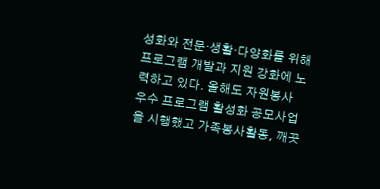성화와 전문·생활·다양화를 위해 프로그램 개발과 지원 강화에 노력하고 있다. 올해도 자원봉사 우수 프로그램 활성화 공모사업을 시행했고 가족봉사활동, 깨끗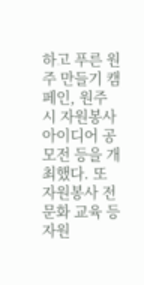하고 푸른 원주 만들기 캠페인, 원주시 자원봉사 아이디어 공모전 등을 개최했다. 또 자원봉사 전문화 교육 등 자원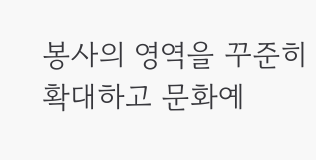봉사의 영역을 꾸준히 확대하고 문화예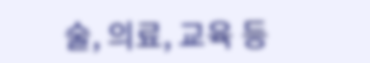술, 의료, 교육 등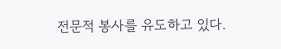전문적 봉사를 유도하고 있다.